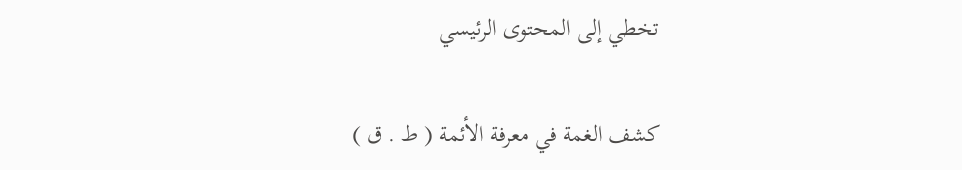تخطي إلى المحتوى الرئيسي

كشف الغمة في معرفة الأئمة ( ط . ق )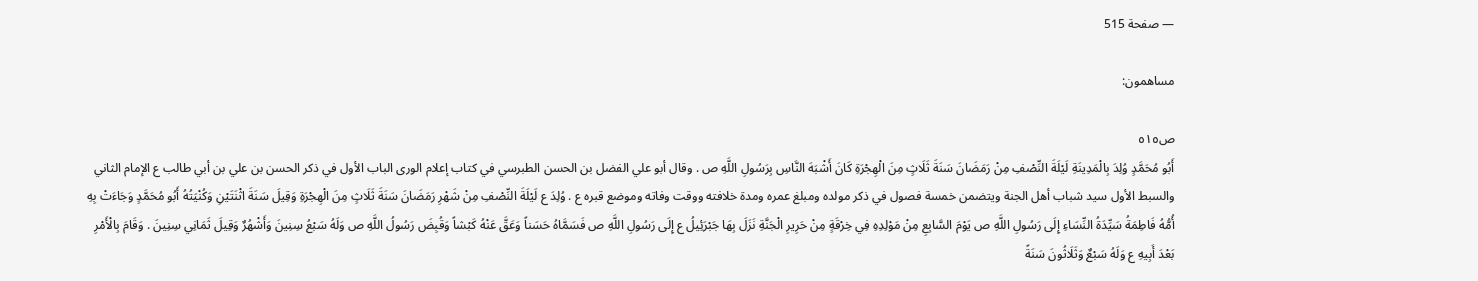— صفحة 515

مساهمون:

ص٥١٥
أَبُو مُحَمَّدٍ وُلِدَ بِالْمَدِينَةِ لَيْلَةَ النِّصْفِ مِنْ رَمَضَانَ سَنَةَ ثَلَاثٍ مِنَ الْهِجْرَةِ كَانَ أَشْبَهَ النَّاسِ بِرَسُولِ اللَّهِ ص . وقال أبو علي الفضل بن الحسن الطبرسي في كتاب إعلام الورى الباب الأول في ذكر الحسن بن علي بن أبي طالب ع الإمام الثاني والسبط الأول سيد شباب أهل الجنة ويتضمن خمسة فصول في ذكر مولده ومبلغ عمره ومدة خلافته ووقت وفاته وموضع قبره ع . وُلِدَ ع لَيْلَةَ النِّصْفِ مِنْ شَهْرِ رَمَضَانَ سَنَةَ ثَلَاثٍ مِنَ الْهِجْرَةِ وَقِيلَ سَنَةَ اثْنَتَيْنِ وَكُنْيَتُهُ أَبُو مُحَمَّدٍ وَجَاءَتْ بِهِ أُمُّهُ فَاطِمَةُ سَيِّدَةُ النِّسَاءِ إِلَى رَسُولِ اللَّهِ ص يَوْمَ السَّابِعِ مِنْ مَوْلِدِهِ فِي خِرْقَةٍ مِنْ حَرِيرِ الْجَنَّةِ نَزَلَ بِهَا جَبْرَئِيلُ ع إِلَى رَسُولِ اللَّهِ ص فَسَمَّاهُ حَسَناً وَعَقَّ عَنْهُ كَبْشاً وَقُبِضَ رَسُولُ اللَّهِ ص وَلَهُ سَبْعُ سِنِينَ وَأَشْهُرٌ وَقِيلَ ثَمَانِي سِنِينَ . وَقَامَ بِالْأَمْرِ بَعْدَ أَبِيهِ ع وَلَهُ سَبْعٌ وَثَلَاثُونَ سَنَةً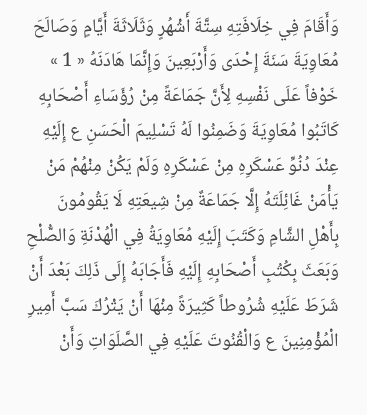وَأَقَامَ فِي خِلَافَتِهِ سِتَّةَ أَشْهُرٍ وَثَلَاثَةَ أَيَّامٍ وَصَالَحَ مُعَاوِيَةَ سَنَةَ إِحْدَى وَأَرْبَعِينَ وَإِنَّمَا هَادَنَهُ « 1 » خَوْفاً عَلَى نَفْسِهِ لِأَنَّ جَمَاعَةً مِنْ رُؤَسَاءِ أَصْحَابِهِ كَاتَبُوا مُعَاوِيَةَ وَضَمِنُوا لَهُ تَسْلِيمَ الْحَسَنِ ع إِلَيْهِ عِنْدَ دُنُوِّ عَسْكَرِهِ مِنْ عَسْكَرِهِ وَلَمْ يَكُنْ مِنْهُمْ مَنْ يَأْمَنْ غَائِلَتَهُ إِلَّا جَمَاعَةٌ مِنْ شِيعَتِهِ لَا يَقُومُونَ بِأَهْلِ الشَّامِ وَكَتَبَ إِلَيْهِ مُعَاوِيَةُ فِي الْهُدْنَةِ وَالصُّلْحِ وَبَعَثَ بِكُتُبِ أَصْحَابِهِ إِلَيْهِ فَأَجَابَهُ إِلَى ذَلِكَ بَعْدَ أَنْ شَرَطَ عَلَيْهِ شُرُوطاً كَثِيرَةً مِنْهَا أَنْ يَتْرُكَ سَبَّ أَمِيرِ الْمُؤْمِنِينَ ع وَالْقُنُوتَ عَلَيْهِ فِي الصَّلَوَاتِ وَأَنْ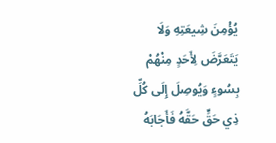يُؤْمِنَ شِيعَتِهِ وَلَا يَتَعَرَّضَ لِأَحَدٍ مِنْهُمْ بِسُوءٍ وَيُوصِلَ إِلَى كُلِّ ذِي حَقٍّ حَقَّهُ فَأَجَابَهُ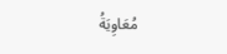مُعَاوِيَةُ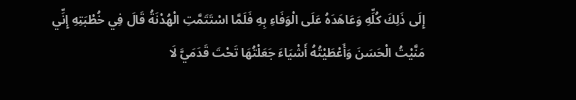إِلَى ذَلِكَ كُلِّهِ وَعَاهَدَهُ عَلَى الْوَفَاءِ بِهِ فَلَمَّا اسْتَتَمَّتِ الْهُدْنَةُ قَالَ فِي خُطْبَتِهِ إِنِّي مَنَّيْتُ الْحَسَنَ وَأَعْطَيْتُهُ أَشْيَاءَ جَعَلْتُهَا تَحْتَ قَدَمَيَّ لَا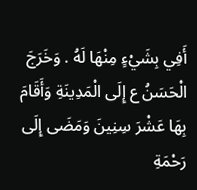أَفِي بِشَيْءٍ مِنْهَا لَهُ . وَخَرَجَ الْحَسَنُ ع إِلَى الْمَدِينَةِ وَأَقَامَ بِهَا عَشْرَ سِنِينَ وَمَضَى إِلَى رَحْمَةِ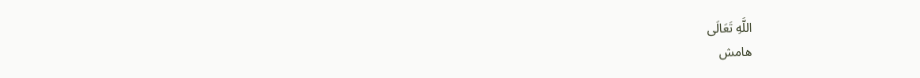اللَّهِ تَعَالَى
هامش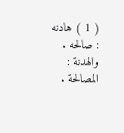( 1 ) هادنه : صالحه . والهدنة : المصالحة .